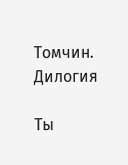Томчин. Дилогия

Ты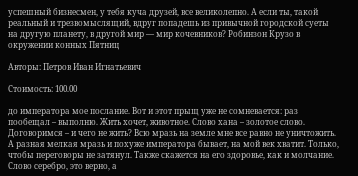успешный бизнесмен, у тебя куча друзей, все великолепно. А если ты, такой реальный и трезвомыслящий, вдруг попадешь из привычной городской суеты на другую планету, в другой мир — мир кочевников? Робинзон Крузо в окружении конных Пятниц

Авторы: Петров Иван Игнатьевич

Стоимость: 100.00

до императора мое послание. Вот и этот прыщ уже не сомневается: раз пообещал – выполню. Жить хочет, животное. Слово хана – золотое слово. Договоримся – и чего не жить? Всю мразь на земле мне все равно не уничтожить. А разная мелкая мразь и похуже императора бывает, на мой век хватит. Только, чтобы переговоры не затянул. Также скажется на его здоровье, как и молчание. Слово серебро, это верно, а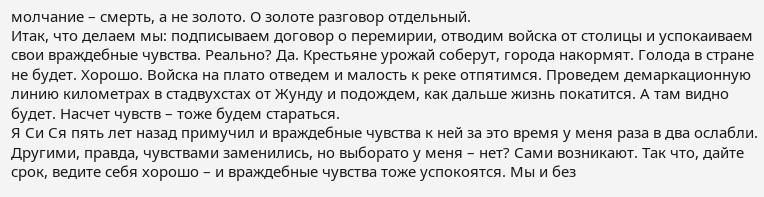молчание – смерть, а не золото. О золоте разговор отдельный.
Итак, что делаем мы: подписываем договор о перемирии, отводим войска от столицы и успокаиваем свои враждебные чувства. Реально? Да. Крестьяне урожай соберут, города накормят. Голода в стране не будет. Хорошо. Войска на плато отведем и малость к реке отпятимся. Проведем демаркационную линию километрах в стадвухстах от Жунду и подождем, как дальше жизнь покатится. А там видно будет. Насчет чувств – тоже будем стараться.
Я Си Ся пять лет назад примучил и враждебные чувства к ней за это время у меня раза в два ослабли. Другими, правда, чувствами заменились, но выборато у меня – нет? Сами возникают. Так что, дайте срок, ведите себя хорошо – и враждебные чувства тоже успокоятся. Мы и без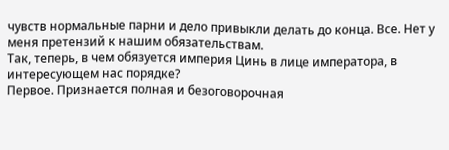чувств нормальные парни и дело привыкли делать до конца. Все. Нет у меня претензий к нашим обязательствам.
Так, теперь, в чем обязуется империя Цинь в лице императора, в интересующем нас порядке?
Первое. Признается полная и безоговорочная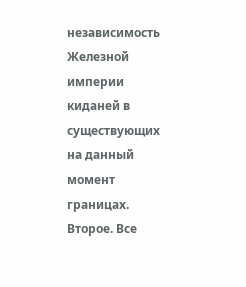независимость Железной империи киданей в существующих на данный момент границах.
Второе. Все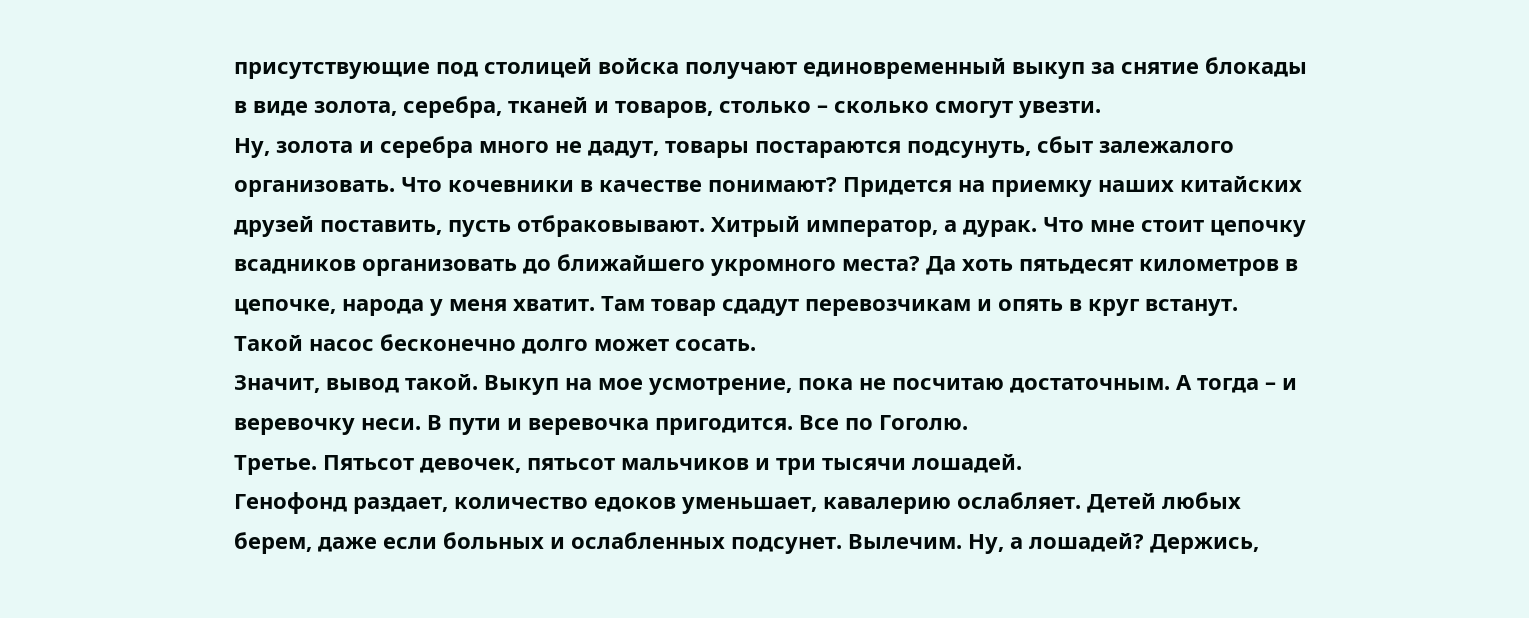присутствующие под столицей войска получают единовременный выкуп за снятие блокады в виде золота, серебра, тканей и товаров, столько – сколько смогут увезти.
Ну, золота и серебра много не дадут, товары постараются подсунуть, сбыт залежалого организовать. Что кочевники в качестве понимают? Придется на приемку наших китайских друзей поставить, пусть отбраковывают. Хитрый император, а дурак. Что мне стоит цепочку всадников организовать до ближайшего укромного места? Да хоть пятьдесят километров в цепочке, народа у меня хватит. Там товар сдадут перевозчикам и опять в круг встанут. Такой насос бесконечно долго может сосать.
Значит, вывод такой. Выкуп на мое усмотрение, пока не посчитаю достаточным. А тогда – и веревочку неси. В пути и веревочка пригодится. Все по Гоголю.
Третье. Пятьсот девочек, пятьсот мальчиков и три тысячи лошадей.
Генофонд раздает, количество едоков уменьшает, кавалерию ослабляет. Детей любых берем, даже если больных и ослабленных подсунет. Вылечим. Ну, а лошадей? Держись,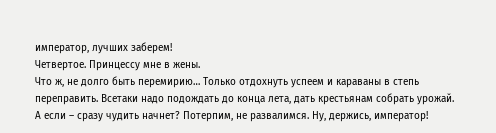император, лучших заберем!
Четвертое. Принцессу мне в жены.
Что ж, не долго быть перемирию… Только отдохнуть успеем и караваны в степь переправить. Всетаки надо подождать до конца лета, дать крестьянам собрать урожай.
А если – сразу чудить начнет? Потерпим, не развалимся. Ну, держись, император!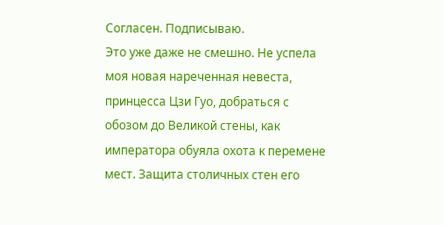Согласен. Подписываю.
Это уже даже не смешно. Не успела моя новая нареченная невеста, принцесса Цзи Гуо, добраться с обозом до Великой стены, как императора обуяла охота к перемене мест. Защита столичных стен его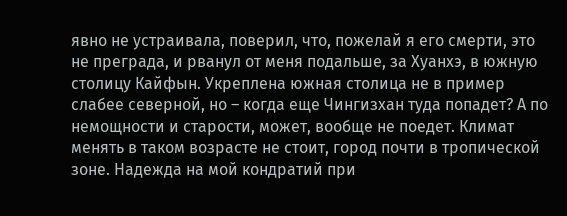явно не устраивала, поверил, что, пожелай я его смерти, это не преграда, и рванул от меня подальше, за Хуанхэ, в южную столицу Кайфын. Укреплена южная столица не в пример слабее северной, но – когда еще Чингизхан туда попадет? А по немощности и старости, может, вообще не поедет. Климат менять в таком возрасте не стоит, город почти в тропической зоне. Надежда на мой кондратий при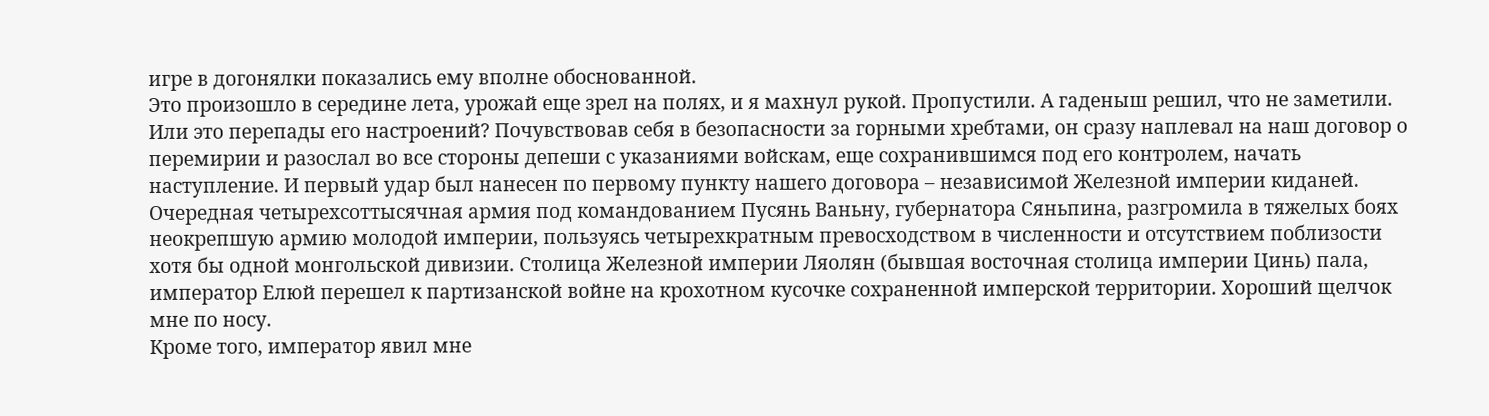игре в догонялки показались ему вполне обоснованной.
Это произошло в середине лета, урожай еще зрел на полях, и я махнул рукой. Пропустили. А гаденыш решил, что не заметили. Или это перепады его настроений? Почувствовав себя в безопасности за горными хребтами, он сразу наплевал на наш договор о перемирии и разослал во все стороны депеши с указаниями войскам, еще сохранившимся под его контролем, начать наступление. И первый удар был нанесен по первому пункту нашего договора – независимой Железной империи киданей. Очередная четырехсоттысячная армия под командованием Пусянь Ваньну, губернатора Сяньпина, разгромила в тяжелых боях неокрепшую армию молодой империи, пользуясь четырехкратным превосходством в численности и отсутствием поблизости хотя бы одной монгольской дивизии. Столица Железной империи Ляолян (бывшая восточная столица империи Цинь) пала, император Елюй перешел к партизанской войне на крохотном кусочке сохраненной имперской территории. Хороший щелчок мне по носу.
Кроме того, император явил мне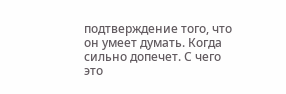подтверждение того, что он умеет думать. Когда сильно допечет. С чего это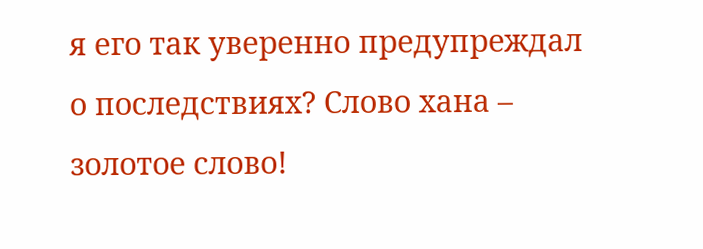я его так уверенно предупреждал о последствиях? Слово хана – золотое слово!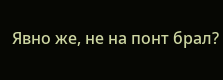Явно же, не на понт брал?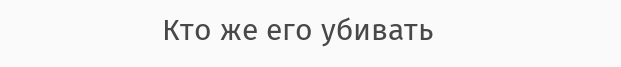Кто же его убивать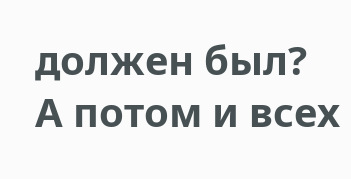должен был? А потом и всех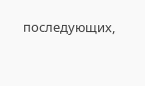последующих,